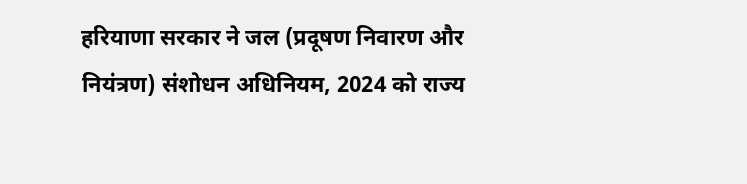हरियाणा सरकार ने जल (प्रदूषण निवारण और नियंत्रण) संशोधन अधिनियम, 2024 को राज्य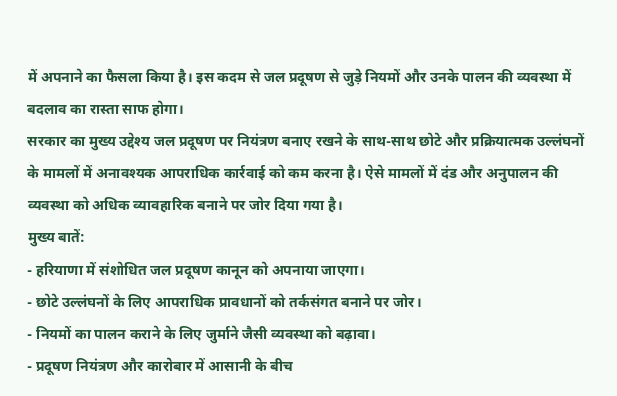में अपनाने का फैसला किया है। इस कदम से जल प्रदूषण से जुड़े नियमों और उनके पालन की व्यवस्था में बदलाव का रास्ता साफ होगा।
सरकार का मुख्य उद्देश्य जल प्रदूषण पर नियंत्रण बनाए रखने के साथ-साथ छोटे और प्रक्रियात्मक उल्लंघनों के मामलों में अनावश्यक आपराधिक कार्रवाई को कम करना है। ऐसे मामलों में दंड और अनुपालन की व्यवस्था को अधिक व्यावहारिक बनाने पर जोर दिया गया है।
मुख्य बातें:
- हरियाणा में संशोधित जल प्रदूषण कानून को अपनाया जाएगा।
- छोटे उल्लंघनों के लिए आपराधिक प्रावधानों को तर्कसंगत बनाने पर जोर।
- नियमों का पालन कराने के लिए जुर्माने जैसी व्यवस्था को बढ़ावा।
- प्रदूषण नियंत्रण और कारोबार में आसानी के बीच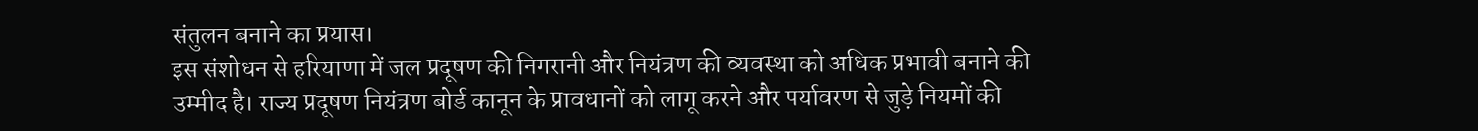संतुलन बनाने का प्रयास।
इस संशोधन से हरियाणा में जल प्रदूषण की निगरानी और नियंत्रण की व्यवस्था को अधिक प्रभावी बनाने की उम्मीद है। राज्य प्रदूषण नियंत्रण बोर्ड कानून के प्रावधानों को लागू करने और पर्यावरण से जुड़े नियमों की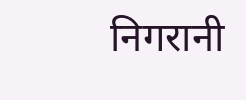निगरानी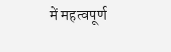में महत्वपूर्ण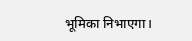भूमिका निभाएगा।